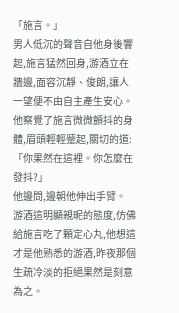「施言。」
男人低沉的聲音自他身後響起,施言猛然回身,游酒立在牆邊,面容沉靜、俊朗,讓人一望便不由自主產生安心。他察覺了施言微微顫抖的身體,眉頭輕輕蹙起,關切的道:「你果然在這裡。你怎麼在發抖?」
他邊問,邊朝他伸出手臂。
游酒這明顯親昵的態度,仿佛給施言吃了顆定心丸,他想這才是他熟悉的游酒,昨夜那個生疏冷淡的拒絕果然是刻意為之。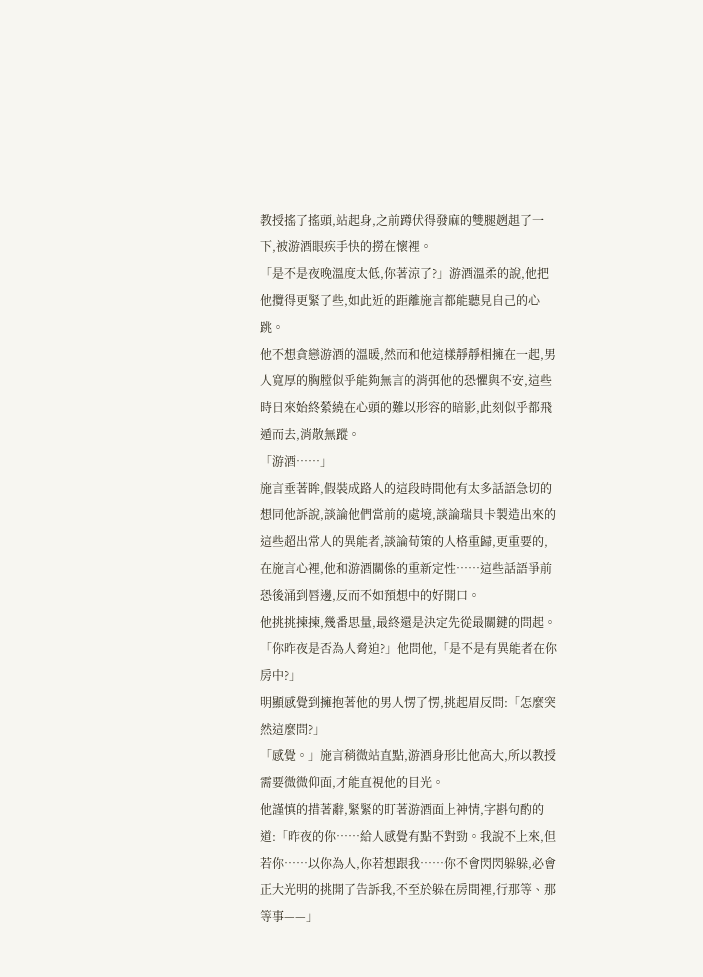教授搖了搖頭,站起身,之前蹲伏得發麻的雙腿趔趄了一下,被游酒眼疾手快的撈在懷裡。
「是不是夜晚溫度太低,你著涼了?」游酒溫柔的說,他把他攬得更緊了些,如此近的距離施言都能聽見自己的心跳。
他不想貪戀游酒的溫暖,然而和他這樣靜靜相擁在一起,男人寬厚的胸膛似乎能夠無言的消弭他的恐懼與不安,這些時日來始終縈繞在心頭的難以形容的暗影,此刻似乎都飛遁而去,消散無蹤。
「游酒……」
施言垂著眸,假裝成路人的這段時間他有太多話語急切的想同他訴說,談論他們當前的處境,談論瑞貝卡製造出來的這些超出常人的異能者,談論荀策的人格重歸,更重要的,在施言心裡,他和游酒關係的重新定性……這些話語爭前恐後涌到唇邊,反而不如預想中的好開口。
他挑挑揀揀,幾番思量,最終還是決定先從最關鍵的問起。
「你昨夜是否為人脅迫?」他問他,「是不是有異能者在你房中?」
明顯感覺到擁抱著他的男人愣了愣,挑起眉反問:「怎麼突然這麼問?」
「感覺。」施言稍微站直點,游酒身形比他高大,所以教授需要微微仰面,才能直視他的目光。
他謹慎的措著辭,緊緊的盯著游酒面上神情,字斟句酌的道:「昨夜的你……給人感覺有點不對勁。我說不上來,但若你……以你為人,你若想跟我……你不會閃閃躲躲,必會正大光明的挑開了告訴我,不至於躲在房間裡,行那等、那等事——」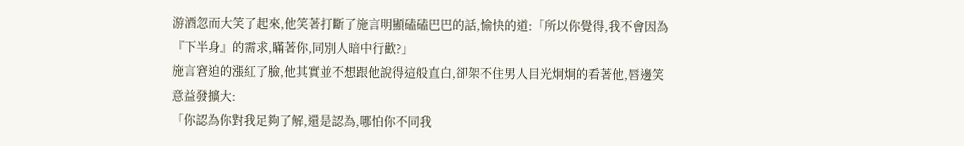游酒忽而大笑了起來,他笑著打斷了施言明顯磕磕巴巴的話,愉快的道:「所以你覺得,我不會因為『下半身』的需求,瞞著你,同別人暗中行歡?」
施言窘迫的漲紅了臉,他其實並不想跟他說得這般直白,卻架不住男人目光炯炯的看著他,唇邊笑意益發擴大:
「你認為你對我足夠了解,還是認為,哪怕你不同我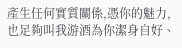產生任何實質關係,憑你的魅力,也足夠叫我游酒為你潔身自好、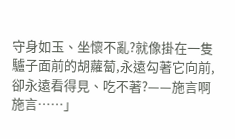守身如玉、坐懷不亂?就像掛在一隻驢子面前的胡蘿蔔,永遠勾著它向前,卻永遠看得見、吃不著?——施言啊施言……」